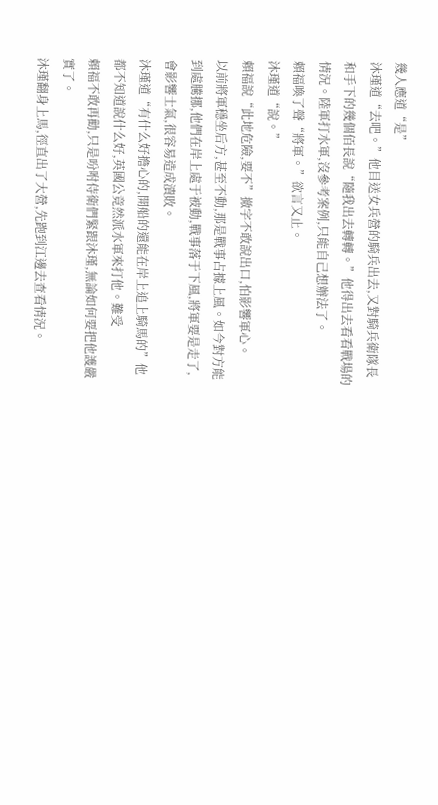幾人應道“是”
沐瑾道“去吧。”他目送女兵營的騎兵出去,又對騎兵衛隊長和手下的幾個佰長說“隨我出去轉轉。”他得出去看看戰場的情況。陸軍打水軍,沒參考案例,只能自己想辦法了。
賴福喚了聲“將軍。”欲言又止。
沐瑾道“說。”
賴福說“此地危險,要不”撤字不敢說出口,怕影響軍心。
以前將軍穩坐后方,甚至不動,那是戰事占據上風。如今對方能到處騰挪,他們在岸上處于被動,戰事落于下風,將軍要是走了,會影響士氣,很容易造成潰敗。
沐瑾道“有什么好擔心的,開船的還能在岸上追上騎馬的”他都不知道說什么好,英國公竟然派水軍來打他。難受
賴福不敢再勸,只是吩咐侍衛們緊跟沐瑾,無論如何要把他護嚴實了。
沐瑾翻身上馬,徑直出了大營,先跑到江邊去查看情況。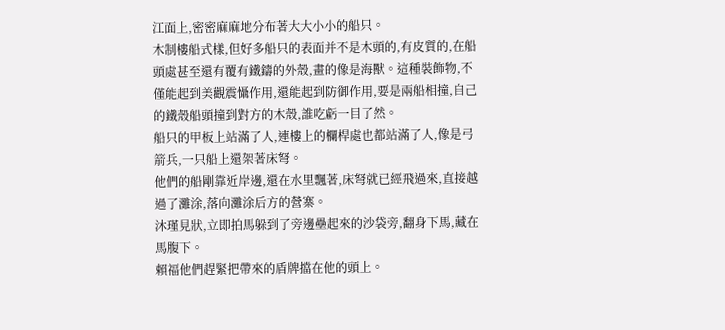江面上,密密麻麻地分布著大大小小的船只。
木制樓船式樣,但好多船只的表面并不是木頭的,有皮質的,在船頭處甚至還有覆有鐵鑄的外殼,畫的像是海獸。這種裝飾物,不僅能起到美觀震懾作用,還能起到防御作用,要是兩船相撞,自己的鐵殼船頭撞到對方的木殼,誰吃虧一目了然。
船只的甲板上站滿了人,連樓上的欄桿處也都站滿了人,像是弓箭兵,一只船上還架著床弩。
他們的船剛靠近岸邊,還在水里飄著,床弩就已經飛過來,直接越過了灘涂,落向灘涂后方的營寨。
沐瑾見狀,立即拍馬躲到了旁邊壘起來的沙袋旁,翻身下馬,藏在馬腹下。
賴福他們趕緊把帶來的盾牌擋在他的頭上。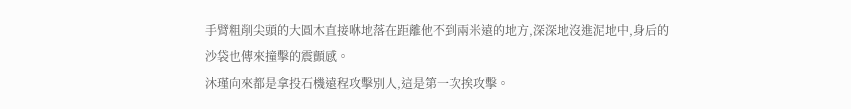手臂粗削尖頭的大圓木直接咻地落在距離他不到兩米遠的地方,深深地沒進泥地中,身后的沙袋也傳來撞擊的震顫感。
沐瑾向來都是拿投石機遠程攻擊別人,這是第一次挨攻擊。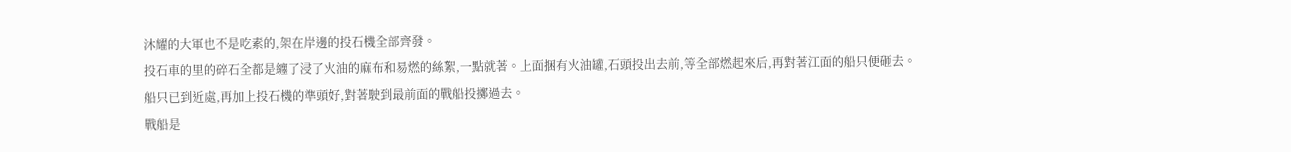沐耀的大軍也不是吃素的,架在岸邊的投石機全部齊發。
投石車的里的碎石全都是纏了浸了火油的麻布和易燃的絲絮,一點就著。上面捆有火油罐,石頭投出去前,等全部燃起來后,再對著江面的船只便砸去。
船只已到近處,再加上投石機的準頭好,對著駛到最前面的戰船投擲過去。
戰船是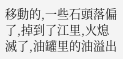移動的,一些石頭落偏了,掉到了江里,火熄滅了,油罐里的油溢出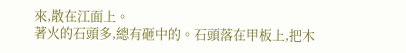來,散在江面上。
著火的石頭多,總有砸中的。石頭落在甲板上,把木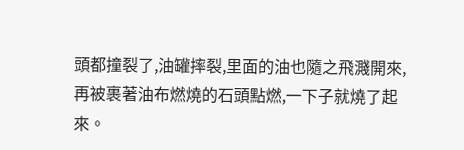頭都撞裂了,油罐摔裂,里面的油也隨之飛濺開來,再被裹著油布燃燒的石頭點燃,一下子就燒了起來。